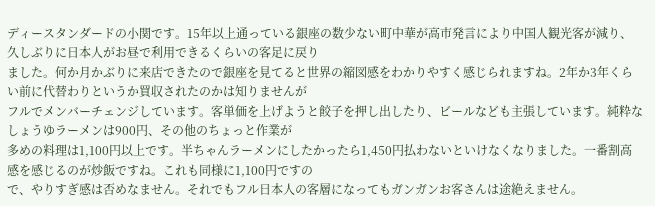ディースタンダードの小関です。15年以上通っている銀座の数少ない町中華が高市発言により中国人観光客が減り、久しぶりに日本人がお昼で利用できるくらいの客足に戻り
ました。何か月かぶりに来店できたので銀座を見てると世界の縮図感をわかりやすく感じられますね。2年か3年くらい前に代替わりというか買収されたのかは知りませんが
フルでメンバーチェンジしています。客単価を上げようと餃子を押し出したり、ビールなども主張しています。純粋なしょうゆラーメンは900円、その他のちょっと作業が
多めの料理は1,100円以上です。半ちゃんラーメンにしたかったら1,450円払わないといけなくなりました。一番割高感を感じるのが炒飯ですね。これも同様に1,100円ですの
で、やりすぎ感は否めなません。それでもフル日本人の客層になってもガンガンお客さんは途絶えません。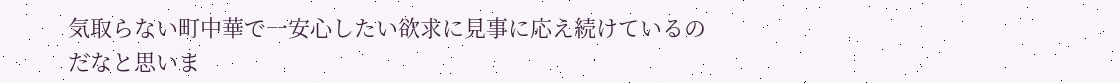気取らない町中華で一安心したい欲求に見事に応え続けているの
だなと思いま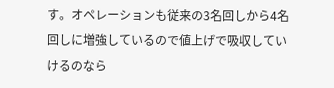す。オペレーションも従来の3名回しから4名回しに増強しているので値上げで吸収していけるのなら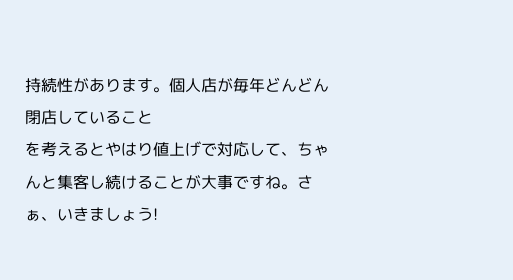持続性があります。個人店が毎年どんどん閉店していること
を考えるとやはり値上げで対応して、ちゃんと集客し続けることが大事ですね。さぁ、いきましょう!